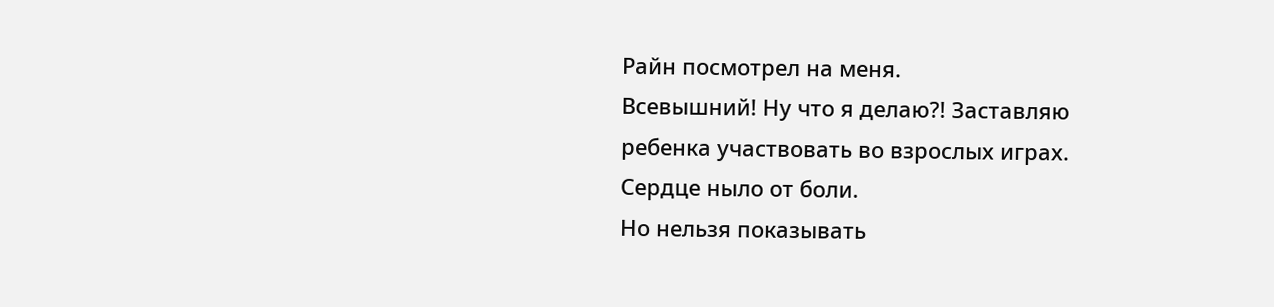Райн посмотрел на меня.
Всевышний! Ну что я делаю?! Заставляю ребенка участвовать во взрослых играх.
Сердце ныло от боли.
Но нельзя показывать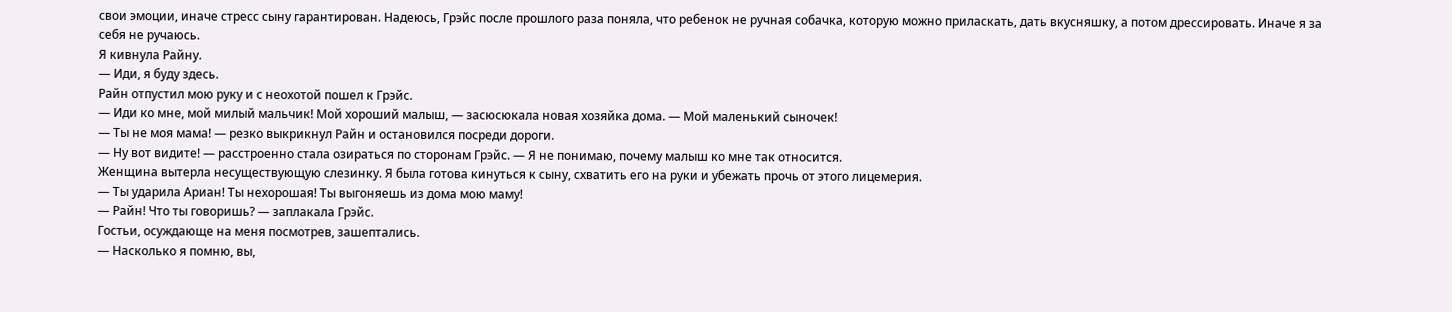свои эмоции, иначе стресс сыну гарантирован. Надеюсь, Грэйс после прошлого раза поняла, что ребенок не ручная собачка, которую можно приласкать, дать вкусняшку, а потом дрессировать. Иначе я за себя не ручаюсь.
Я кивнула Райну.
— Иди, я буду здесь.
Райн отпустил мою руку и с неохотой пошел к Грэйс.
— Иди ко мне, мой милый мальчик! Мой хороший малыш, — засюсюкала новая хозяйка дома. — Мой маленький сыночек!
— Ты не моя мама! — резко выкрикнул Райн и остановился посреди дороги.
— Ну вот видите! — расстроенно стала озираться по сторонам Грэйс. — Я не понимаю, почему малыш ко мне так относится.
Женщина вытерла несуществующую слезинку. Я была готова кинуться к сыну, схватить его на руки и убежать прочь от этого лицемерия.
— Ты ударила Ариан! Ты нехорошая! Ты выгоняешь из дома мою маму!
— Райн! Что ты говоришь? — заплакала Грэйс.
Гостьи, осуждающе на меня посмотрев, зашептались.
— Насколько я помню, вы,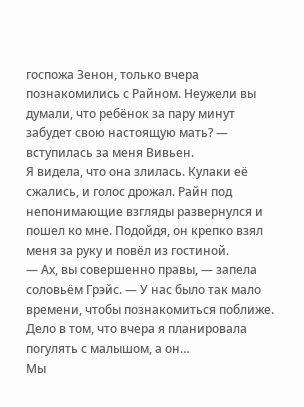госпожа Зенон, только вчера познакомились с Райном. Неужели вы думали, что ребёнок за пару минут забудет свою настоящую мать? — вступилась за меня Вивьен.
Я видела, что она злилась. Кулаки её сжались, и голос дрожал. Райн под непонимающие взгляды развернулся и пошел ко мне. Подойдя, он крепко взял меня за руку и повёл из гостиной.
— Ах, вы совершенно правы, — запела соловьём Грэйс. — У нас было так мало времени, чтобы познакомиться поближе. Дело в том, что вчера я планировала погулять с малышом, а он…
Мы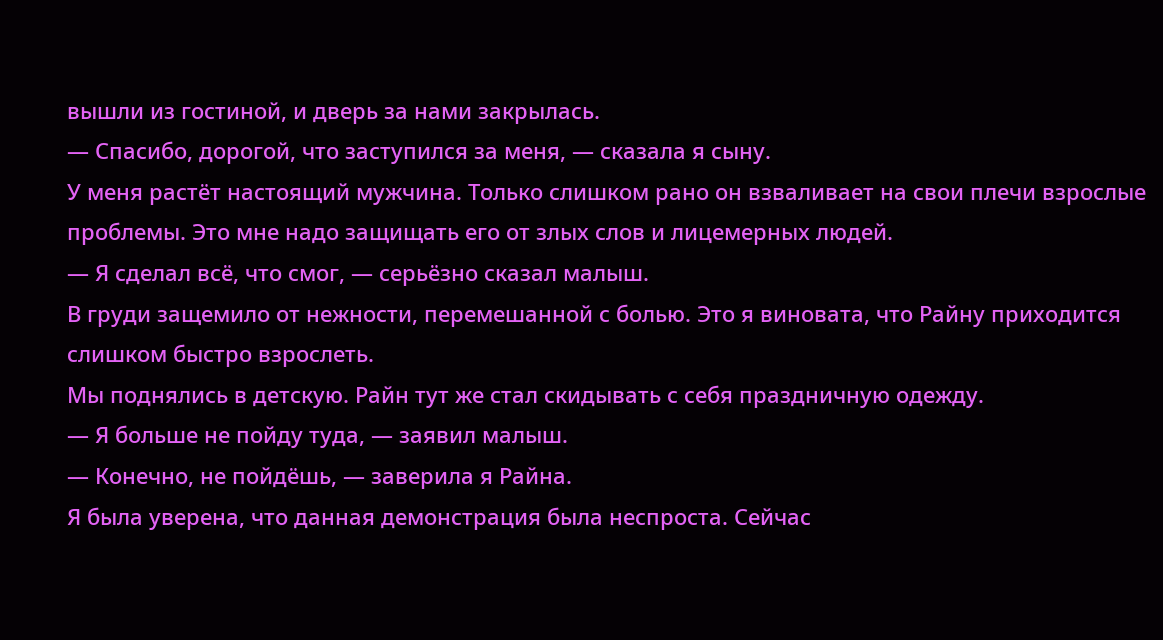вышли из гостиной, и дверь за нами закрылась.
— Спасибо, дорогой, что заступился за меня, — сказала я сыну.
У меня растёт настоящий мужчина. Только слишком рано он взваливает на свои плечи взрослые проблемы. Это мне надо защищать его от злых слов и лицемерных людей.
— Я сделал всё, что смог, — серьёзно сказал малыш.
В груди защемило от нежности, перемешанной с болью. Это я виновата, что Райну приходится слишком быстро взрослеть.
Мы поднялись в детскую. Райн тут же стал скидывать с себя праздничную одежду.
— Я больше не пойду туда, — заявил малыш.
— Конечно, не пойдёшь, — заверила я Райна.
Я была уверена, что данная демонстрация была неспроста. Сейчас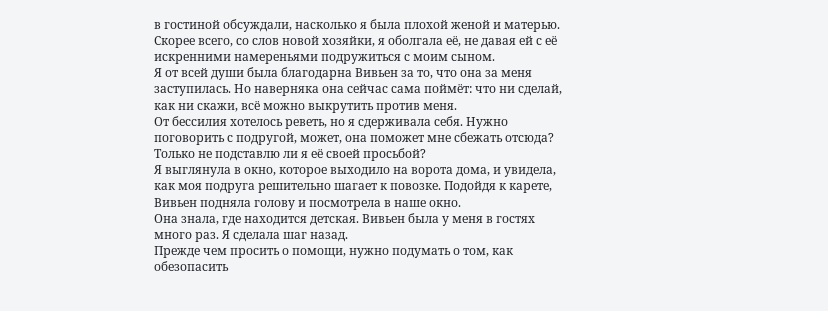в гостиной обсуждали, насколько я была плохой женой и матерью. Скорее всего, со слов новой хозяйки, я оболгала её, не давая ей с её искренними намереньями подружиться с моим сыном.
Я от всей души была благодарна Вивьен за то, что она за меня заступилась. Но наверняка она сейчас сама поймёт: что ни сделай, как ни скажи, всё можно выкрутить против меня.
От бессилия хотелось реветь, но я сдерживала себя. Нужно поговорить с подругой, может, она поможет мне сбежать отсюда? Только не подставлю ли я её своей просьбой?
Я выглянула в окно, которое выходило на ворота дома, и увидела, как моя подруга решительно шагает к повозке. Подойдя к карете, Вивьен подняла голову и посмотрела в наше окно.
Она знала, где находится детская. Вивьен была у меня в гостях много раз. Я сделала шаг назад.
Прежде чем просить о помощи, нужно подумать о том, как обезопасить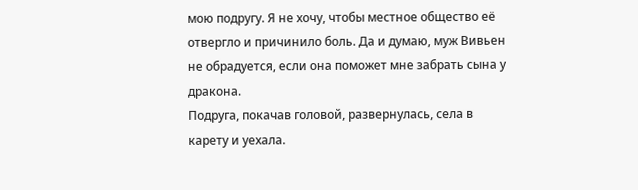мою подругу. Я не хочу, чтобы местное общество её отвергло и причинило боль. Да и думаю, муж Вивьен не обрадуется, если она поможет мне забрать сына у дракона.
Подруга, покачав головой, развернулась, села в карету и уехала.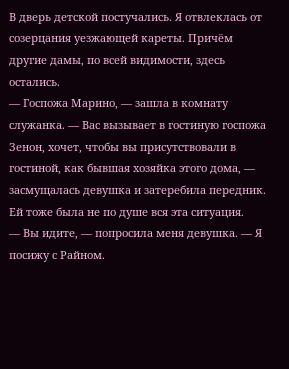В дверь детской постучались. Я отвлеклась от созерцания уезжающей кареты. Причём другие дамы, по всей видимости, здесь остались.
— Госпожа Марино, — зашла в комнату служанка. — Вас вызывает в гостиную госпожа Зенон, хочет, чтобы вы присутствовали в гостиной, как бывшая хозяйка этого дома, — засмущалась девушка и затеребила передник.
Ей тоже была не по душе вся эта ситуация.
— Вы идите, — попросила меня девушка. — Я посижу с Райном.